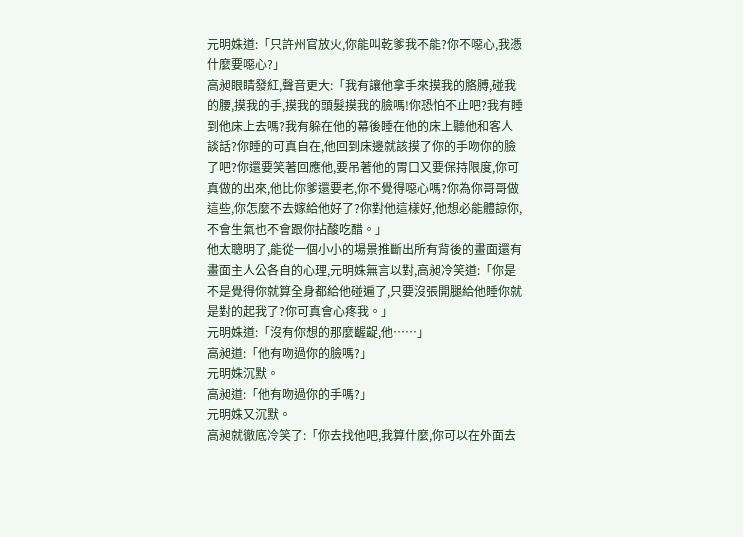元明姝道:「只許州官放火,你能叫乾爹我不能?你不噁心,我憑什麼要噁心?」
高昶眼睛發紅,聲音更大:「我有讓他拿手來摸我的胳膊,碰我的腰,摸我的手,摸我的頭髮摸我的臉嗎!你恐怕不止吧?我有睡到他床上去嗎?我有躲在他的幕後睡在他的床上聽他和客人談話?你睡的可真自在,他回到床邊就該摸了你的手吻你的臉了吧?你還要笑著回應他,要吊著他的胃口又要保持限度,你可真做的出來,他比你爹還要老,你不覺得噁心嗎?你為你哥哥做這些,你怎麼不去嫁給他好了?你對他這樣好,他想必能體諒你,不會生氣也不會跟你拈酸吃醋。」
他太聰明了,能從一個小小的場景推斷出所有背後的畫面還有畫面主人公各自的心理,元明姝無言以對,高昶冷笑道:「你是不是覺得你就算全身都給他碰遍了,只要沒張開腿給他睡你就是對的起我了?你可真會心疼我。」
元明姝道:「沒有你想的那麼齷齪,他……」
高昶道:「他有吻過你的臉嗎?」
元明姝沉默。
高昶道:「他有吻過你的手嗎?」
元明姝又沉默。
高昶就徹底冷笑了:「你去找他吧,我算什麼,你可以在外面去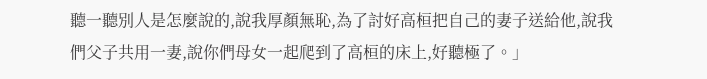聽一聽別人是怎麼說的,說我厚顏無恥,為了討好高桓把自己的妻子送給他,說我們父子共用一妻,說你們母女一起爬到了高桓的床上,好聽極了。」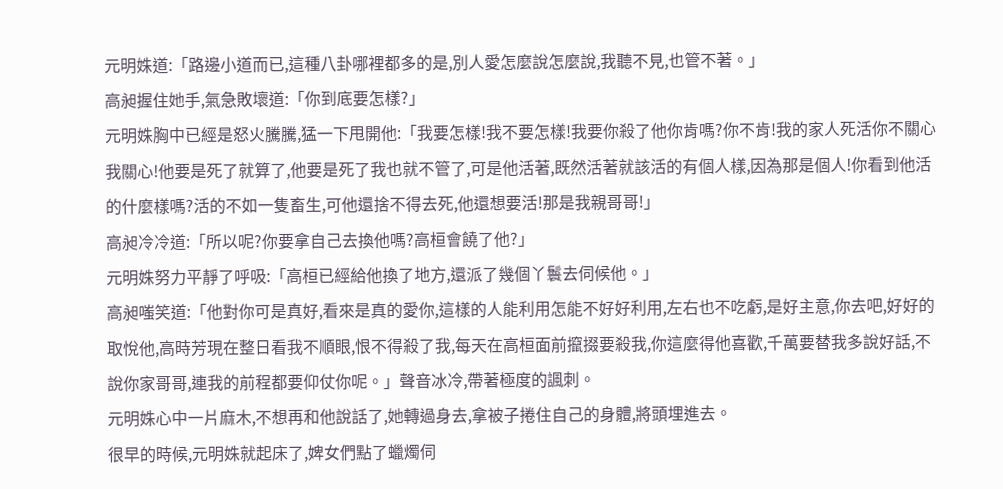元明姝道:「路邊小道而已,這種八卦哪裡都多的是,別人愛怎麼說怎麼說,我聽不見,也管不著。」
高昶握住她手,氣急敗壞道:「你到底要怎樣?」
元明姝胸中已經是怒火騰騰,猛一下甩開他:「我要怎樣!我不要怎樣!我要你殺了他你肯嗎?你不肯!我的家人死活你不關心我關心!他要是死了就算了,他要是死了我也就不管了,可是他活著,既然活著就該活的有個人樣,因為那是個人!你看到他活的什麼樣嗎?活的不如一隻畜生,可他還捨不得去死,他還想要活!那是我親哥哥!」
高昶冷冷道:「所以呢?你要拿自己去換他嗎?高桓會饒了他?」
元明姝努力平靜了呼吸:「高桓已經給他換了地方,還派了幾個丫鬟去伺候他。」
高昶嗤笑道:「他對你可是真好,看來是真的愛你,這樣的人能利用怎能不好好利用,左右也不吃虧,是好主意,你去吧,好好的取悅他,高時芳現在整日看我不順眼,恨不得殺了我,每天在高桓面前攛掇要殺我,你這麼得他喜歡,千萬要替我多說好話,不說你家哥哥,連我的前程都要仰仗你呢。」聲音冰冷,帶著極度的諷刺。
元明姝心中一片麻木,不想再和他說話了,她轉過身去,拿被子捲住自己的身體,將頭埋進去。
很早的時候,元明姝就起床了,婢女們點了蠟燭伺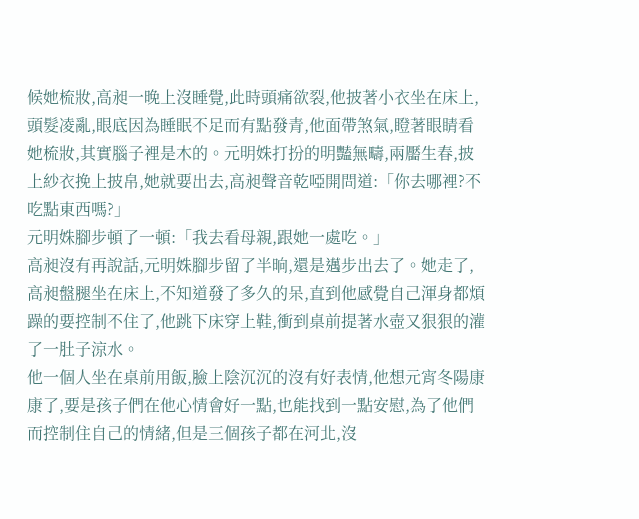候她梳妝,高昶一晚上沒睡覺,此時頭痛欲裂,他披著小衣坐在床上,頭髮凌亂,眼底因為睡眠不足而有點發青,他面帶煞氣,瞪著眼睛看她梳妝,其實腦子裡是木的。元明姝打扮的明豔無疇,兩靨生春,披上紗衣挽上披帛,她就要出去,高昶聲音乾啞開問道:「你去哪裡?不吃點東西嗎?」
元明姝腳步頓了一頓:「我去看母親,跟她一處吃。」
高昶沒有再說話,元明姝腳步留了半晌,還是邁步出去了。她走了,高昶盤腿坐在床上,不知道發了多久的呆,直到他感覺自己渾身都煩躁的要控制不住了,他跳下床穿上鞋,衝到桌前提著水壺又狠狠的灌了一肚子涼水。
他一個人坐在桌前用飯,臉上陰沉沉的沒有好表情,他想元宵冬陽康康了,要是孩子們在他心情會好一點,也能找到一點安慰,為了他們而控制住自己的情緒,但是三個孩子都在河北,沒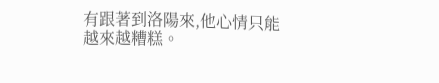有跟著到洛陽來,他心情只能越來越糟糕。